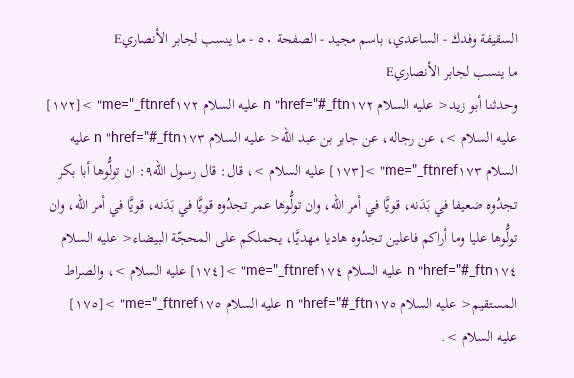السقيفة وفدك - الساعدي، باسم مجيد - الصفحة ٥٠ - ما ينسب لجابر الأنصاريE
ما ينسب لجابر الأنصاريE
وحدثنا أبو زيد< علیه السلام href="#_ftn١٧٢" n علیه السلام me="_ftnref١٧٢" >[١٧٢] علیه السلام >، عن رجاله، عن جابر بن عبد الله< علیه السلام href="#_ftn١٧٣" n علیه السلام me="_ftnref١٧٣" >[١٧٣] علیه السلام >، قال: قال رسول الله٩: ان تولُّوها أبا بكر تجدُوه ضعيفا في بَدَنه، قويَّا في أمر الله، وان تولُّوها عمر تجدُوه قويَّا في بَدَنه، قويَّا في أمر الله، وان تولُّوها عليا وما أراكم فاعلين تجدُوه هاديا مهديَّا، يحملكم على المحجّة البيضاء< علیه السلام href="#_ftn١٧٤" n علیه السلام me="_ftnref١٧٤" >[١٧٤] علیه السلام >، والصراط المستقيم< علیه السلام href="#_ftn١٧٥" n علیه السلام me="_ftnref١٧٥" >[١٧٥] علیه السلام >.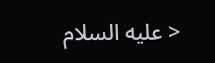< علیه السلام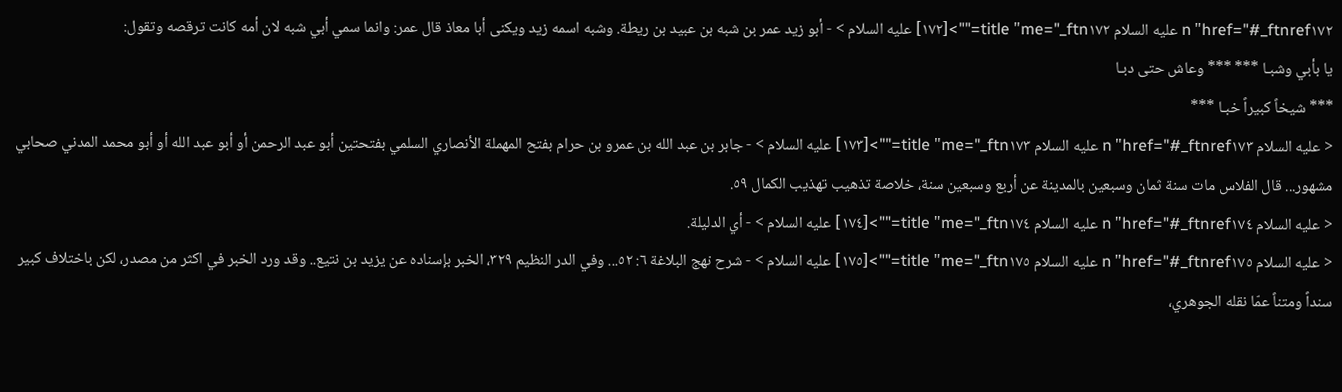href="#_ftnref١٧٢" n علیه السلام me="_ftn١٧٢" title="">[١٧٢] علیه السلام > - أبو زيد عمر بن شبه بن عبيد بن ريطة. وشبه اسمه زيد ويكنى أبا معاذ قال عمر: وانما سمي أبي شبه لان أمه كانت ترقصه وتقول:
يا بأبي وشبـا *** *** وعاش حتى دبـا
*** شيخاً كبيراً خبـا ***
< علیه السلام href="#_ftnref١٧٣" n علیه السلام me="_ftn١٧٣" title="">[١٧٣] علیه السلام > - جابر بن عبد الله بن عمرو بن حرام بفتح المهملة الأنصاري السلمي بفتحتين أبو عبد الرحمن أو أبو عبد الله أو أبو محمد المدني صحابي مشهور... قال الفلاس مات سنة ثمان وسبعين بالمدينة عن أربع وسبعين سنة، خلاصة تذهيب تهذيب الكمال ٥٩.
< علیه السلام href="#_ftnref١٧٤" n علیه السلام me="_ftn١٧٤" title="">[١٧٤] علیه السلام > - أي الدليلة.
< علیه السلام href="#_ftnref١٧٥" n علیه السلام me="_ftn١٧٥" title="">[١٧٥] علیه السلام > - شرح نهج البلاغة ٦: ٥٢... وفي الدر النظيم ٣٢٩، الخبر بإسناده عن يزيد بن نتيع.. وقد ورد الخبر في اكثر من مصدر، لكن باختلاف كبير سنداً ومتناً عمّا نقله الجوهري،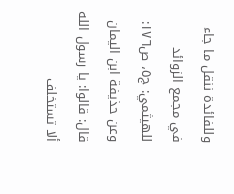وللفائدة ننقل ما جاء في مجمع الزوائد للهيثمي: ج٥، ص١٧٦: وعن حذيفة ابن اليمان قال: قالوا: يا رسول الله ألا تستخلف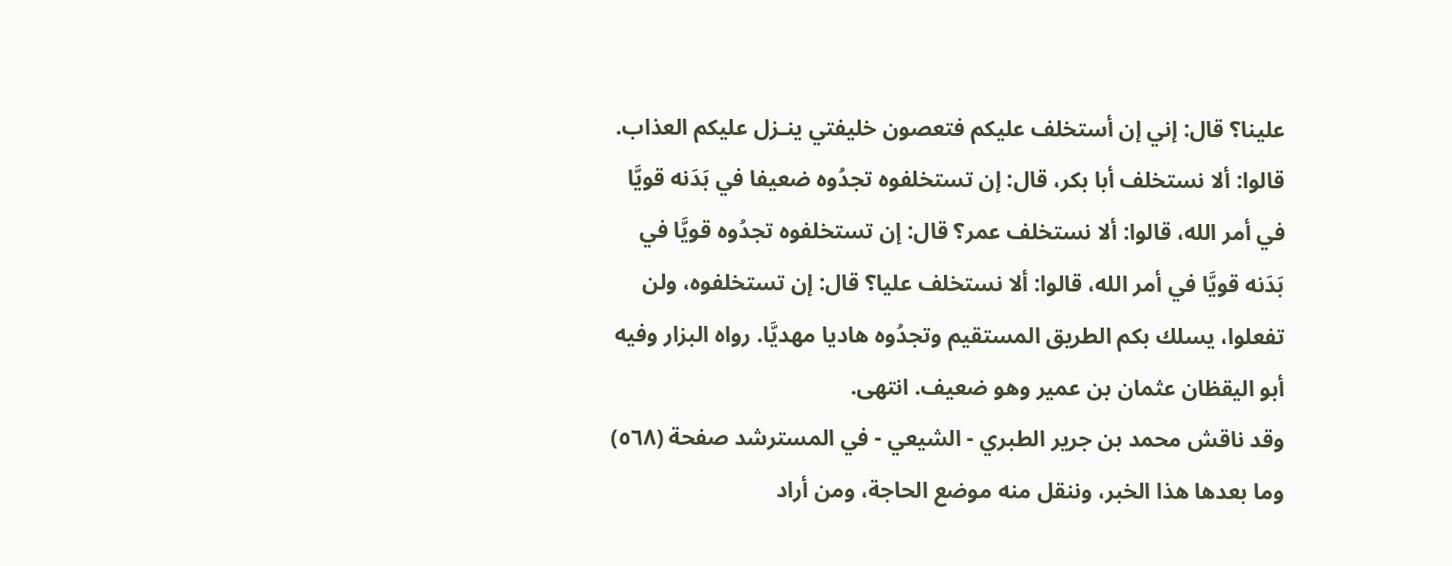علينا؟ قال: إني إن أستخلف عليكم فتعصون خليفتي ينـزل عليكم العذاب. قالوا: ألا نستخلف أبا بكر، قال: إن تستخلفوه تجدُوه ضعيفا في بَدَنه قويَّا في أمر الله، قالوا: ألا نستخلف عمر؟ قال: إن تستخلفوه تجدُوه قويَّا في بَدَنه قويَّا في أمر الله، قالوا: ألا نستخلف عليا؟ قال: إن تستخلفوه، ولن تفعلوا، يسلك بكم الطريق المستقيم وتجدُوه هاديا مهديَّا. رواه البزار وفيه أبو اليقظان عثمان بن عمير وهو ضعيف. انتهى.
وقد ناقش محمد بن جرير الطبري - الشيعي - في المسترشد صفحة (٥٦٨) وما بعدها هذا الخبر، وننقل منه موضع الحاجة، ومن أراد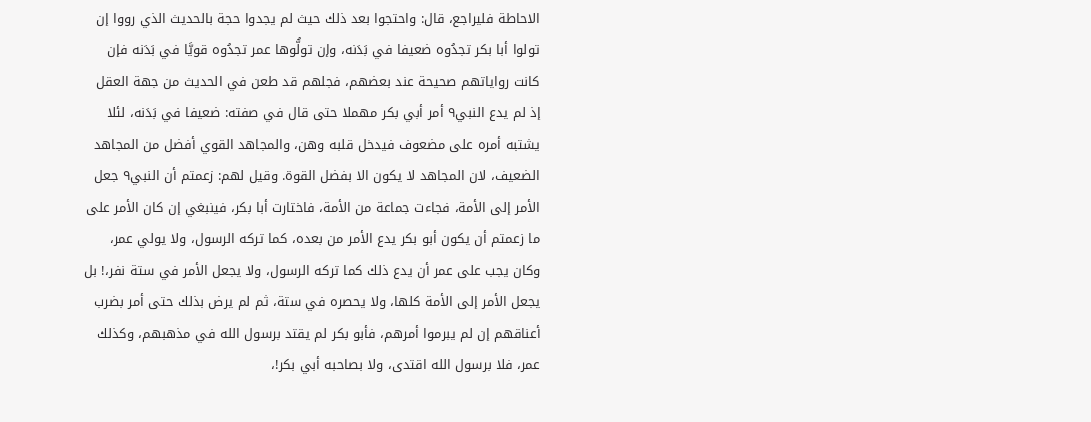الاحاطة فليراجع، قال: واحتجوا بعد ذلك حيث لم يجدوا حجة بالحديث الذي رووا إن تولوا أبا بكر تجدُوه ضعيفا في بَدَنه، وإن تولُّوها عمر تجدُوه قويَّا في بَدَنه فإن كانت رواياتهم صحيحة عند بعضهم، فجلهم قد طعن في الحديث من جهة العقل إذ لم يدع النبي٩ أمر أبي بكر مهملا حتى قال في صفته: ضعيفا في بَدَنه، لئلا يشتبه أمره على مضعوف فيدخل قلبه وهن، والمجاهد القوي أفضل من المجاهد الضعيف، لان المجاهد لا يكون الا بفضل القوة. وقيل لهم: زعمتم أن النبي٩ جعل الأمر إلى الأمة، فجاءت جماعة من الأمة، فاختارت أبا بكر، فينبغي إن كان الأمر على ما زعمتم أن يكون أبو بكر يدع الأمر من بعده، كما تركه الرسول، ولا يولي عمر، وكان يجب على عمر أن يدع ذلك كما تركه الرسول، ولا يجعل الأمر في ستة نفر،! بل يجعل الأمر إلى الأمة كلها، ولا يحصره في ستة، ثم لم يرض بذلك حتى أمر بضرب أعناقهم إن لم يبرموا أمرهم، فأبو بكر لم يقتد برسول الله في مذهبهم، وكذلك عمر، فلا برسول الله اقتدى، ولا بصاحبه أبي بكر!،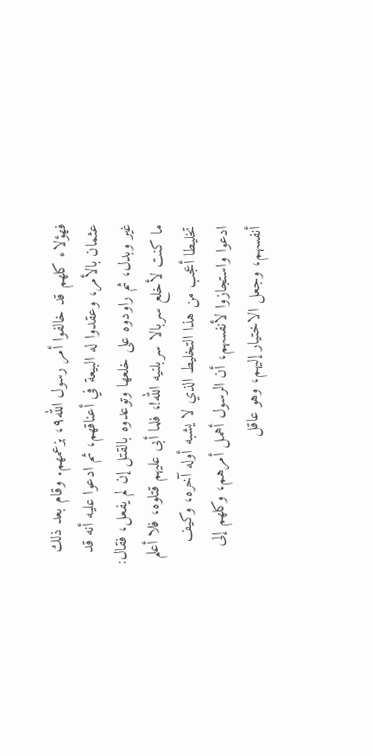فهؤلاء كلهم قد خالفوا أمر رسول الله٩، بزعمهم. وقام بعد ذلك عثمان بالأمر، وعقدوا له البيعة في أعناقهم، ثم ادعوا عليه أنه قد غير وبدل، ثم راودوه على خلعها وتوعدوه بالقتل إن لم يفعل، فقال: ما كنت لأخلع سربالا سربلنيه الله!، فلما أبى عليهم قتلوه، فلا أعلم تخليطا أعجب من هذا التخليط الذي لا يشبه أوله آخره، وكيف ادعوا واستجازوا لأنفسهم، أن الرسول أهمل أمرهم، وكلهم إلى أنفسهم، وجعل الاختيار إليهم، وهو عاقل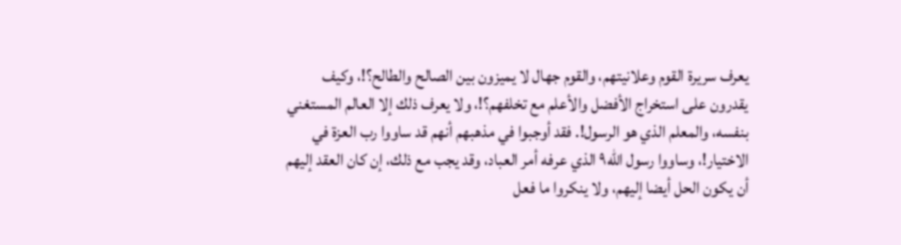يعرف سريرة القوم وعلانيتهم، والقوم جهال لا يميزون بين الصالح والطالح؟!، وكيف يقدرون على استخراج الأفضل والأعلم مع تخلفهم؟!، ولا يعرف ذلك إلا العالم المستغني بنفسه، والمعلم الذي هو الرسول!. فقد أوجبوا في مذهبهم أنهم قد ساووا رب العزة في الاختيار!، وساووا رسول الله٩ الذي عرفه أمر العباد، وقد يجب مع ذلك، إن كان العقد إليهم أن يكون الحل أيضا إليهم، ولا ينكروا ما فعل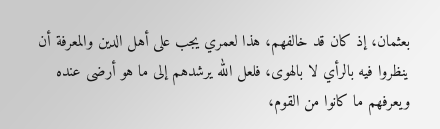بعثمان، إذ كان قد خالفهم، هذا لعمري يجب على أهل الدين والمعرفة أن ينظروا فيه بالرأي لا بالهوى، فلعل الله يرشدهم إلى ما هو أرضى عنده ويعرفهم ما كانوا من القوم،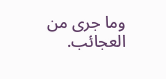وما جرى من العجائب.